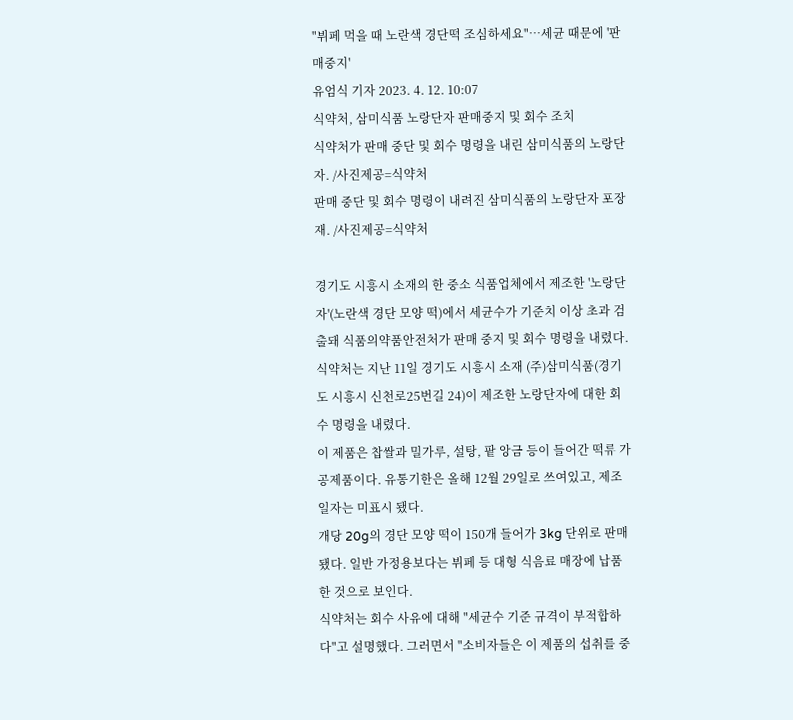"뷔페 먹을 때 노란색 경단떡 조심하세요"…세균 때문에 '판매중지'
유엄식 기자 2023. 4. 12. 10:07
식약처, 삼미식품 노랑단자 판매중지 및 회수 조치
식약처가 판매 중단 및 회수 명령을 내린 삼미식품의 노랑단자. /사진제공=식약처
판매 중단 및 회수 명령이 내려진 삼미식품의 노랑단자 포장재. /사진제공=식약처

경기도 시흥시 소재의 한 중소 식품업체에서 제조한 '노랑단자'(노란색 경단 모양 떡)에서 세균수가 기준치 이상 초과 검출돼 식품의약품안전처가 판매 중지 및 회수 명령을 내렸다.
식약처는 지난 11일 경기도 시흥시 소재 (주)삼미식품(경기도 시흥시 신천로25번길 24)이 제조한 노랑단자에 대한 회수 명령을 내렸다.
이 제품은 찹쌀과 밀가루, 설탕, 팥 앙금 등이 들어간 떡류 가공제품이다. 유통기한은 올해 12월 29일로 쓰여있고, 제조일자는 미표시 됐다.
개당 20g의 경단 모양 떡이 150개 들어가 3kg 단위로 판매됐다. 일반 가정용보다는 뷔페 등 대형 식음료 매장에 납품한 것으로 보인다.
식약처는 회수 사유에 대해 "세균수 기준 규격이 부적합하다"고 설명했다. 그러면서 "소비자들은 이 제품의 섭취를 중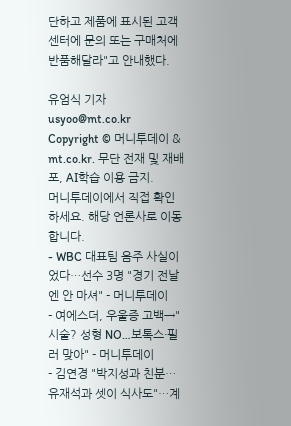단하고 제품에 표시된 고객센터에 문의 또는 구매처에 반품해달라"고 안내했다.

유엄식 기자 usyoo@mt.co.kr
Copyright © 머니투데이 & mt.co.kr. 무단 전재 및 재배포, AI학습 이용 금지.
머니투데이에서 직접 확인하세요. 해당 언론사로 이동합니다.
- WBC 대표팀 음주 사실이었다…선수 3명 "경기 전날엔 안 마셔" - 머니투데이
- 여에스더, 우울증 고백→"시술? 성형 NO…보톡스·필러 맞아" - 머니투데이
- 김연경 "박지성과 친분…유재석과 셋이 식사도"…계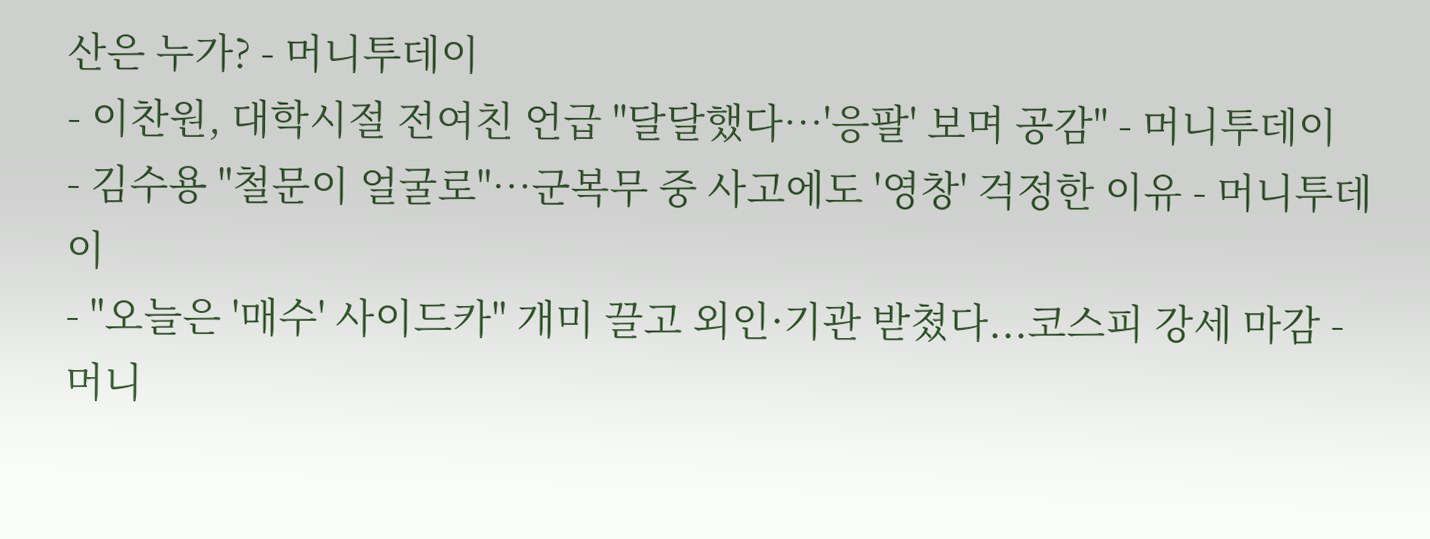산은 누가? - 머니투데이
- 이찬원, 대학시절 전여친 언급 "달달했다…'응팔' 보며 공감" - 머니투데이
- 김수용 "철문이 얼굴로"…군복무 중 사고에도 '영창' 걱정한 이유 - 머니투데이
- "오늘은 '매수' 사이드카" 개미 끌고 외인·기관 받쳤다...코스피 강세 마감 - 머니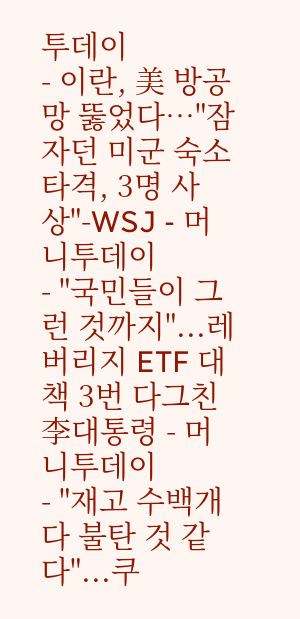투데이
- 이란, 美 방공망 뚫었다…"잠자던 미군 숙소 타격, 3명 사상"-WSJ - 머니투데이
- "국민들이 그런 것까지"...레버리지 ETF 대책 3번 다그친 李대통령 - 머니투데이
- "재고 수백개 다 불탄 것 같다"...쿠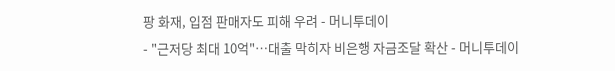팡 화재, 입점 판매자도 피해 우려 - 머니투데이
- "근저당 최대 10억"…대출 막히자 비은행 자금조달 확산 - 머니투데이